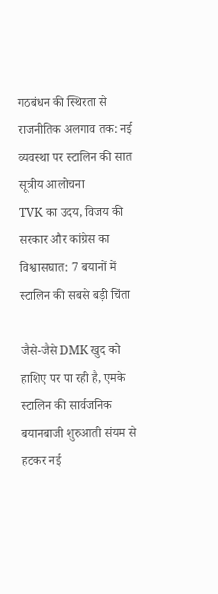गठबंधन की स्थिरता से राजनीतिक अलगाव तक: नई व्यवस्था पर स्टालिन की सात सूत्रीय आलोचना
TVK का उदय, विजय की सरकार और कांग्रेस का विश्वासघात: 7 बयानों में स्टालिन की सबसे बड़ी चिंता

जैसे-जैसे DMK खुद को हाशिए पर पा रही है, एमके स्टालिन की सार्वजनिक बयानबाजी शुरुआती संयम से हटकर नई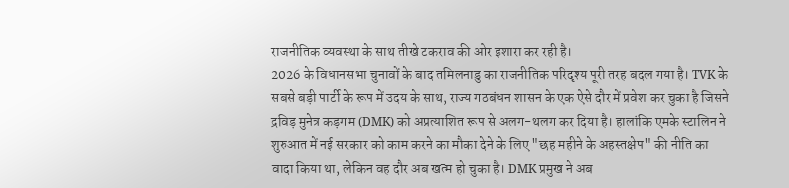राजनीतिक व्यवस्था के साथ तीखे टकराव की ओर इशारा कर रही है।
2026 के विधानसभा चुनावों के बाद तमिलनाडु का राजनीतिक परिदृश्य पूरी तरह बदल गया है। TVK के सबसे बड़ी पार्टी के रूप में उदय के साथ, राज्य गठबंधन शासन के एक ऐसे दौर में प्रवेश कर चुका है जिसने द्रविड़ मुनेत्र कड़गम (DMK) को अप्रत्याशित रूप से अलग-थलग कर दिया है। हालांकि एमके स्टालिन ने शुरुआत में नई सरकार को काम करने का मौका देने के लिए "छह महीने के अहस्तक्षेप" की नीति का वादा किया था, लेकिन वह दौर अब खत्म हो चुका है। DMK प्रमुख ने अब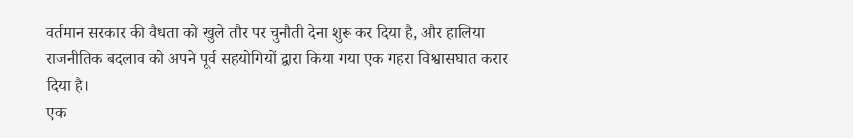वर्तमान सरकार की वैधता को खुले तौर पर चुनौती देना शुरू कर दिया है, और हालिया राजनीतिक बदलाव को अपने पूर्व सहयोगियों द्वारा किया गया एक गहरा विश्वासघात करार दिया है।
एक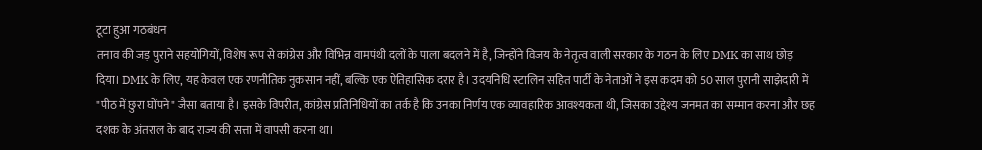टूटा हुआ गठबंधन
तनाव की जड़ पुराने सहयोगियों, विशेष रूप से कांग्रेस और विभिन्न वामपंथी दलों के पाला बदलने में है, जिन्होंने विजय के नेतृत्व वाली सरकार के गठन के लिए DMK का साथ छोड़ दिया। DMK के लिए, यह केवल एक रणनीतिक नुकसान नहीं, बल्कि एक ऐतिहासिक दरार है। उदयनिधि स्टालिन सहित पार्टी के नेताओं ने इस कदम को 50 साल पुरानी साझेदारी में "पीठ में छुरा घोंपने" जैसा बताया है। इसके विपरीत, कांग्रेस प्रतिनिधियों का तर्क है कि उनका निर्णय एक व्यावहारिक आवश्यकता थी, जिसका उद्देश्य जनमत का सम्मान करना और छह दशक के अंतराल के बाद राज्य की सत्ता में वापसी करना था।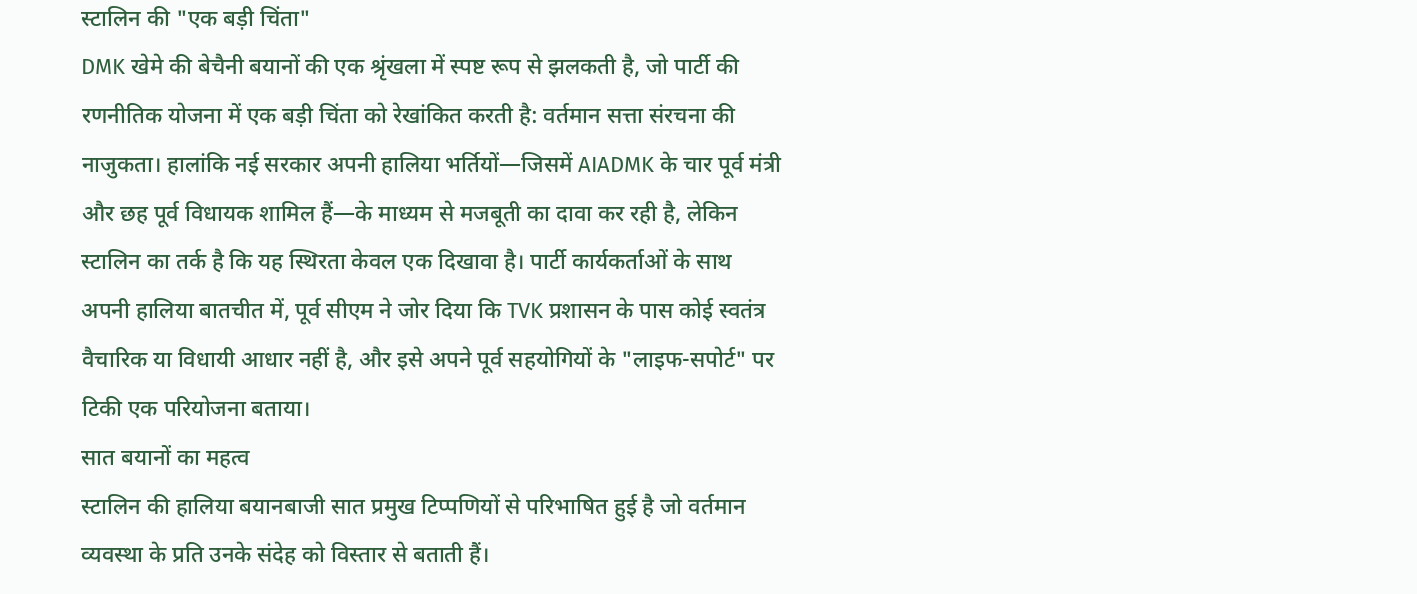स्टालिन की "एक बड़ी चिंता"
DMK खेमे की बेचैनी बयानों की एक श्रृंखला में स्पष्ट रूप से झलकती है, जो पार्टी की रणनीतिक योजना में एक बड़ी चिंता को रेखांकित करती है: वर्तमान सत्ता संरचना की नाजुकता। हालांकि नई सरकार अपनी हालिया भर्तियों—जिसमें AIADMK के चार पूर्व मंत्री और छह पूर्व विधायक शामिल हैं—के माध्यम से मजबूती का दावा कर रही है, लेकिन स्टालिन का तर्क है कि यह स्थिरता केवल एक दिखावा है। पार्टी कार्यकर्ताओं के साथ अपनी हालिया बातचीत में, पूर्व सीएम ने जोर दिया कि TVK प्रशासन के पास कोई स्वतंत्र वैचारिक या विधायी आधार नहीं है, और इसे अपने पूर्व सहयोगियों के "लाइफ-सपोर्ट" पर टिकी एक परियोजना बताया।
सात बयानों का महत्व
स्टालिन की हालिया बयानबाजी सात प्रमुख टिप्पणियों से परिभाषित हुई है जो वर्तमान व्यवस्था के प्रति उनके संदेह को विस्तार से बताती हैं।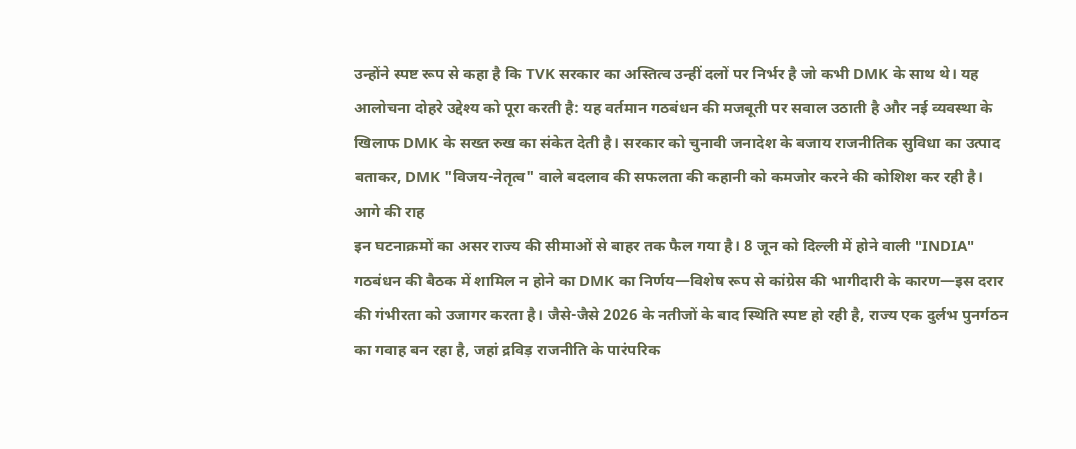उन्होंने स्पष्ट रूप से कहा है कि TVK सरकार का अस्तित्व उन्हीं दलों पर निर्भर है जो कभी DMK के साथ थे। यह आलोचना दोहरे उद्देश्य को पूरा करती है: यह वर्तमान गठबंधन की मजबूती पर सवाल उठाती है और नई व्यवस्था के खिलाफ DMK के सख्त रुख का संकेत देती है। सरकार को चुनावी जनादेश के बजाय राजनीतिक सुविधा का उत्पाद बताकर, DMK "विजय-नेतृत्व" वाले बदलाव की सफलता की कहानी को कमजोर करने की कोशिश कर रही है।
आगे की राह
इन घटनाक्रमों का असर राज्य की सीमाओं से बाहर तक फैल गया है। 8 जून को दिल्ली में होने वाली "INDIA" गठबंधन की बैठक में शामिल न होने का DMK का निर्णय—विशेष रूप से कांग्रेस की भागीदारी के कारण—इस दरार की गंभीरता को उजागर करता है। जैसे-जैसे 2026 के नतीजों के बाद स्थिति स्पष्ट हो रही है, राज्य एक दुर्लभ पुनर्गठन का गवाह बन रहा है, जहां द्रविड़ राजनीति के पारंपरिक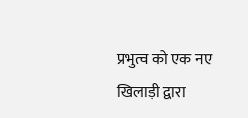प्रभुत्व को एक नए खिलाड़ी द्वारा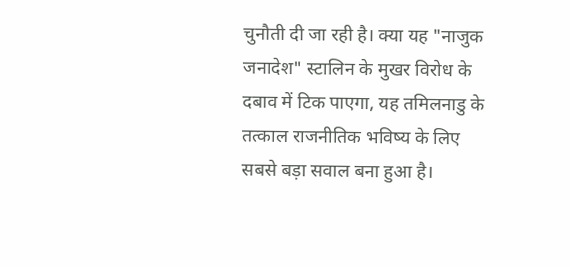चुनौती दी जा रही है। क्या यह "नाजुक जनादेश" स्टालिन के मुखर विरोध के दबाव में टिक पाएगा, यह तमिलनाडु के तत्काल राजनीतिक भविष्य के लिए सबसे बड़ा सवाल बना हुआ है।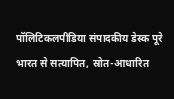पॉलिटिकलपीडिया संपादकीय डेस्क पूरे भारत से सत्यापित, स्रोत-आधारित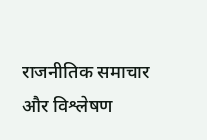राजनीतिक समाचार और विश्लेषण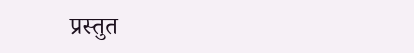प्रस्तुत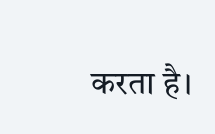करता है।